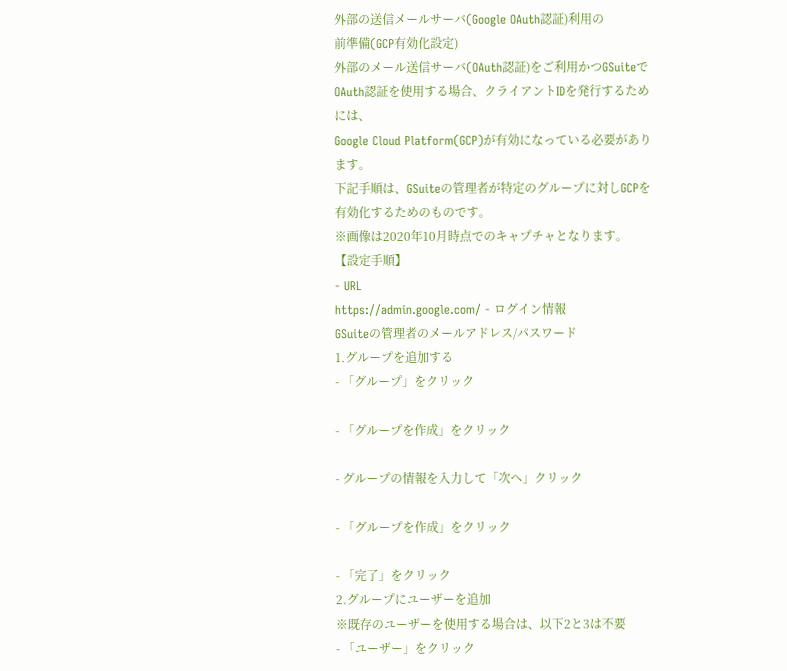外部の送信メールサーバ(Google OAuth認証)利用の
前準備(GCP有効化設定)
外部のメール送信サーバ(OAuth認証)をご利用かつGSuiteでOAuth認証を使用する場合、クライアントIDを発行するためには、
Google Cloud Platform(GCP)が有効になっている必要があります。
下記手順は、GSuiteの管理者が特定のグループに対しGCPを有効化するためのものです。
※画像は2020年10月時点でのキャプチャとなります。
【設定手順】
- URL
https://admin.google.com/ - ログイン情報
GSuiteの管理者のメールアドレス/パスワード
1.グループを追加する
- 「グループ」をクリック

- 「グループを作成」をクリック

- グループの情報を入力して「次へ」クリック

- 「グループを作成」をクリック

- 「完了」をクリック
2.グループにユーザーを追加
※既存のユーザーを使用する場合は、以下2と3は不要
- 「ユーザー」をクリック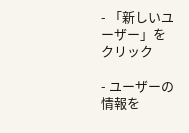- 「新しいユーザー」をクリック

- ユーザーの情報を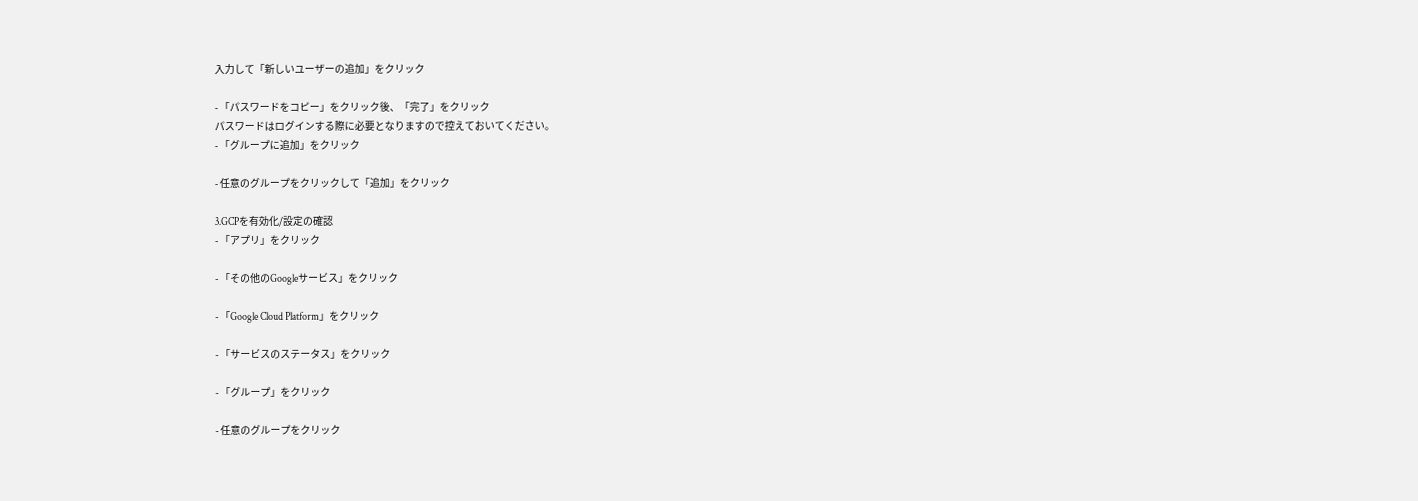入力して「新しいユーザーの追加」をクリック

- 「パスワードをコピー」をクリック後、「完了」をクリック
パスワードはログインする際に必要となりますので控えておいてください。
- 「グループに追加」をクリック

- 任意のグループをクリックして「追加」をクリック

3.GCPを有効化/設定の確認
- 「アプリ」をクリック

- 「その他のGoogleサービス」をクリック

- 「Google Cloud Platform」をクリック

- 「サービスのステータス」をクリック

- 「グループ」をクリック

- 任意のグループをクリック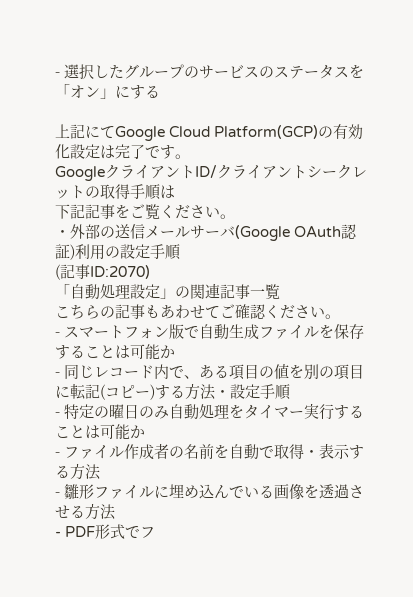- 選択したグループのサービスのステータスを「オン」にする

上記にてGoogle Cloud Platform(GCP)の有効化設定は完了です。
GoogleクライアントID/クライアントシークレットの取得手順は
下記記事をご覧ください。
・外部の送信メールサーバ(Google OAuth認証)利用の設定手順
(記事ID:2070)
「自動処理設定」の関連記事一覧
こちらの記事もあわせてご確認ください。
- スマートフォン版で自動生成ファイルを保存することは可能か
- 同じレコード内で、ある項目の値を別の項目に転記(コピー)する方法・設定手順
- 特定の曜日のみ自動処理をタイマー実行することは可能か
- ファイル作成者の名前を自動で取得・表示する方法
- 雛形ファイルに埋め込んでいる画像を透過させる方法
- PDF形式でフ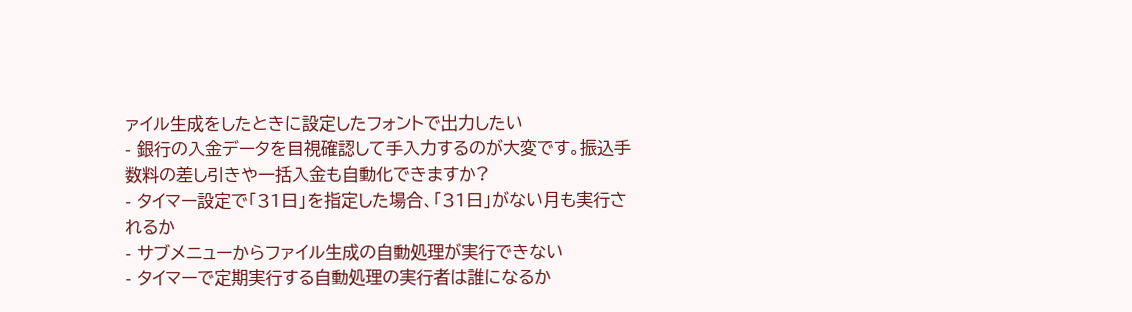ァイル生成をしたときに設定したフォントで出力したい
- 銀行の入金データを目視確認して手入力するのが大変です。振込手数料の差し引きや一括入金も自動化できますか?
- タイマー設定で「31日」を指定した場合、「31日」がない月も実行されるか
- サブメニューからファイル生成の自動処理が実行できない
- タイマーで定期実行する自動処理の実行者は誰になるか